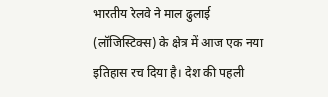भारतीय रेलवे ने माल ढुलाई (लॉजिस्टिक्स) के क्षेत्र में आज एक नया इतिहास रच दिया है। देश की पहली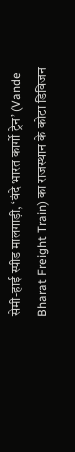सेमी-हाई स्पीड मालगाड़ी, ‘वंदे भारत कार्गो ट्रेन’ (Vande Bharat Freight Train) का राजस्थान के कोटा डिविजन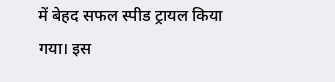में बेहद सफल स्पीड ट्रायल किया गया। इस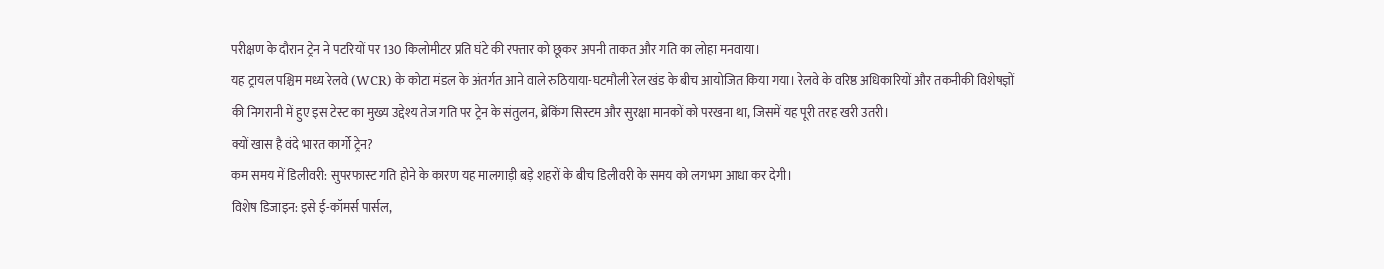परीक्षण के दौरान ट्रेन ने पटरियों पर 130 किलोमीटर प्रति घंटे की रफ्तार को छूकर अपनी ताकत और गति का लोहा मनवाया।
यह ट्रायल पश्चिम मध्य रेलवे (WCR) के कोटा मंडल के अंतर्गत आने वाले रुठियाया-घटमौली रेल खंड के बीच आयोजित किया गया। रेलवे के वरिष्ठ अधिकारियों और तकनीकी विशेषज्ञों की निगरानी में हुए इस टेस्ट का मुख्य उद्देश्य तेज गति पर ट्रेन के संतुलन, ब्रेकिंग सिस्टम और सुरक्षा मानकों को परखना था, जिसमें यह पूरी तरह खरी उतरी।
क्यों खास है वंदे भारत कार्गो ट्रेन?
कम समय में डिलीवरी: सुपरफास्ट गति होने के कारण यह मालगाड़ी बड़े शहरों के बीच डिलीवरी के समय को लगभग आधा कर देगी।
विशेष डिजाइन: इसे ई-कॉमर्स पार्सल,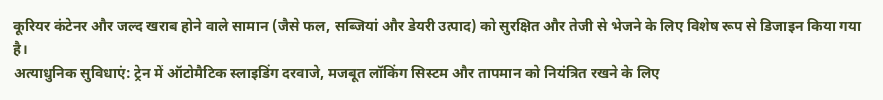कूरियर कंटेनर और जल्द खराब होने वाले सामान (जैसे फल, सब्जियां और डेयरी उत्पाद) को सुरक्षित और तेजी से भेजने के लिए विशेष रूप से डिजाइन किया गया है।
अत्याधुनिक सुविधाएं: ट्रेन में ऑटोमैटिक स्लाइडिंग दरवाजे, मजबूत लॉकिंग सिस्टम और तापमान को नियंत्रित रखने के लिए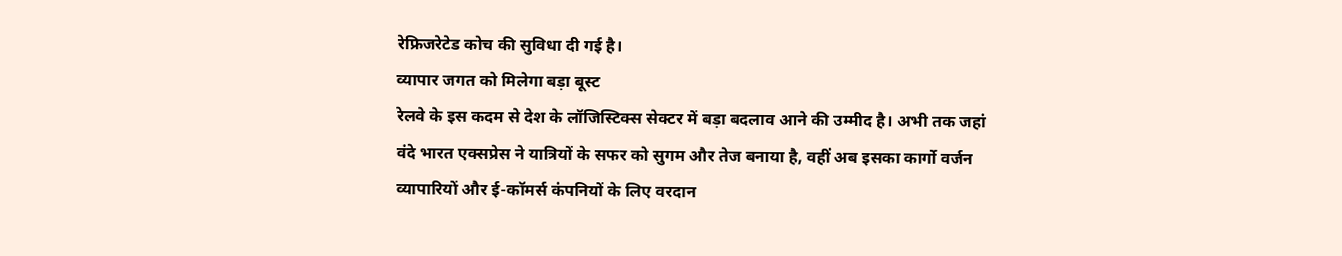रेफ्रिजरेटेड कोच की सुविधा दी गई है।
व्यापार जगत को मिलेगा बड़ा बूस्ट
रेलवे के इस कदम से देश के लॉजिस्टिक्स सेक्टर में बड़ा बदलाव आने की उम्मीद है। अभी तक जहां वंदे भारत एक्सप्रेस ने यात्रियों के सफर को सुगम और तेज बनाया है, वहीं अब इसका कार्गो वर्जन व्यापारियों और ई-कॉमर्स कंपनियों के लिए वरदान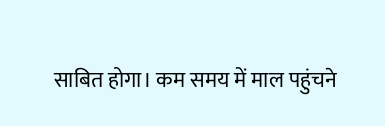साबित होगा। कम समय में माल पहुंचने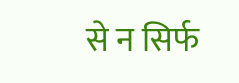से न सिर्फ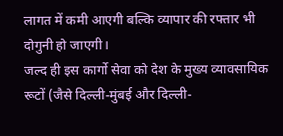लागत में कमी आएगी बल्कि व्यापार की रफ्तार भी दोगुनी हो जाएगी।
जल्द ही इस कार्गो सेवा को देश के मुख्य व्यावसायिक रूटों (जैसे दिल्ली-मुंबई और दिल्ली-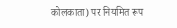कोलकाता) पर नियमित रूप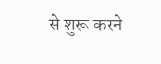से शुरू करने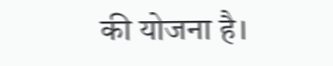की योजना है।